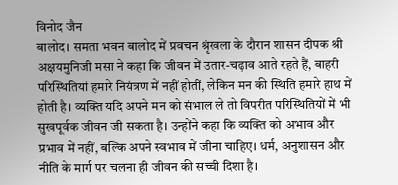विनोद जैन
बालोद। समता भवन बालोद में प्रवचन श्रृंखला के दौरान शासन दीपक श्री अक्षयमुनिजी मसा ने कहा कि जीवन में उतार-चढ़ाव आते रहते हैं, बाहरी परिस्थितियां हमारे नियंत्रण में नहीं होतीं, लेकिन मन की स्थिति हमारे हाथ में होती है। व्यक्ति यदि अपने मन को संभाल ले तो विपरीत परिस्थितियों में भी सुखपूर्वक जीवन जी सकता है। उन्होंने कहा कि व्यक्ति को अभाव और प्रभाव में नहीं, बल्कि अपने स्वभाव में जीना चाहिए। धर्म, अनुशासन और नीति के मार्ग पर चलना ही जीवन की सच्ची दिशा है।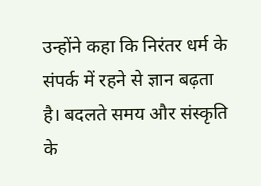उन्होंने कहा कि निरंतर धर्म के संपर्क में रहने से ज्ञान बढ़ता है। बदलते समय और संस्कृति के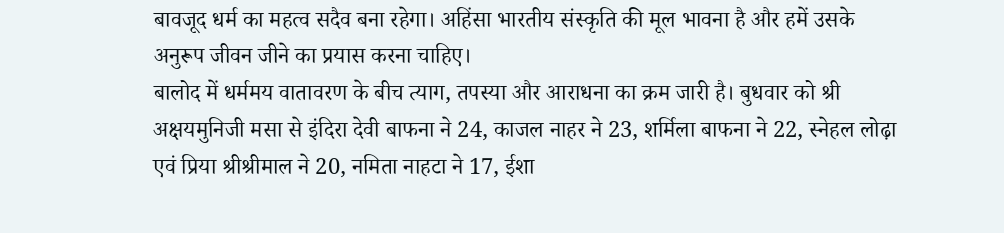बावजूद धर्म का महत्व सदैव बना रहेगा। अहिंसा भारतीय संस्कृति की मूल भावना है और हमें उसके अनुरूप जीवन जीने का प्रयास करना चाहिए।
बालोद में धर्ममय वातावरण के बीच त्याग, तपस्या और आराधना का क्रम जारी है। बुधवार को श्री अक्षयमुनिजी मसा से इंदिरा देवी बाफना ने 24, काजल नाहर ने 23, शर्मिला बाफना ने 22, स्नेहल लोढ़ा एवं प्रिया श्रीश्रीमाल ने 20, नमिता नाहटा ने 17, ईशा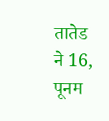तातेड ने 16, पूनम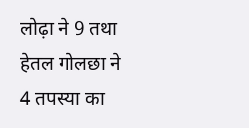लोढ़ा ने 9 तथा हेतल गोलछा ने 4 तपस्या का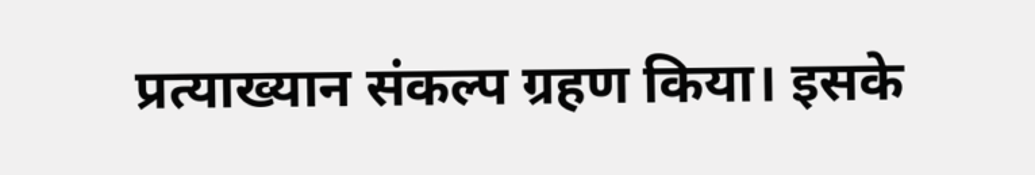प्रत्याख्यान संकल्प ग्रहण किया। इसके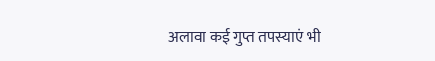अलावा कई गुप्त तपस्याएं भी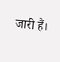जारी हैं।